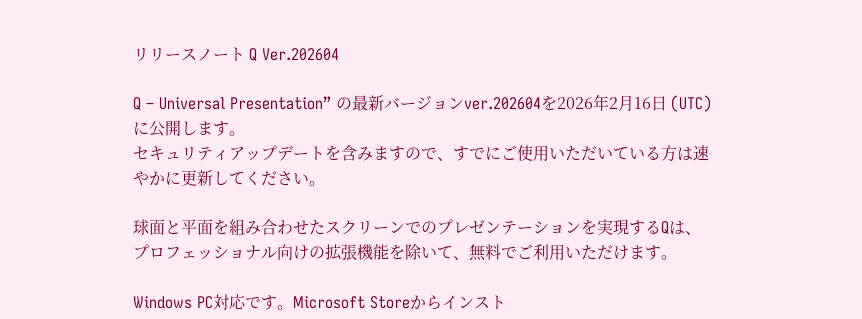リリースノート Q Ver.202604

Q – Universal Presentation” の最新バージョンver.202604を2026年2月16日 (UTC)に公開します。
セキュリティアップデートを含みますので、すでにご使用いただいている方は速やかに更新してください。

球面と平面を組み合わせたスクリーンでのプレゼンテーションを実現するQは、プロフェッショナル向けの拡張機能を除いて、無料でご利用いただけます。

Windows PC対応です。Microsoft Storeからインスト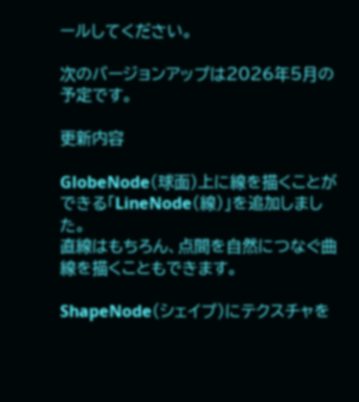ールしてください。

次のバージョンアップは2026年5月の予定です。

更新内容

GlobeNode(球面)上に線を描くことができる「LineNode(線)」を追加しました。
直線はもちろん、点間を自然につなぐ曲線を描くこともできます。

ShapeNode(シェイプ)にテクスチャを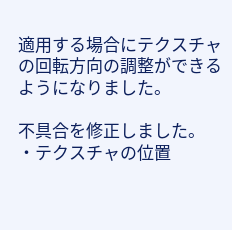適用する場合にテクスチャの回転方向の調整ができるようになりました。

不具合を修正しました。
・テクスチャの位置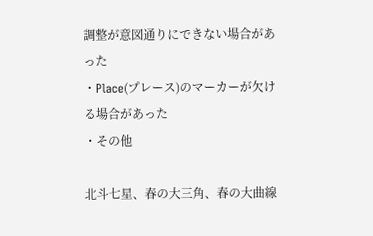調整が意図通りにできない場合があった
・Place(プレース)のマーカーが欠ける場合があった
・その他

北斗七星、春の大三角、春の大曲線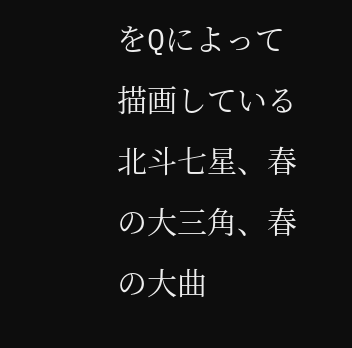をQによって描画している
北斗七星、春の大三角、春の大曲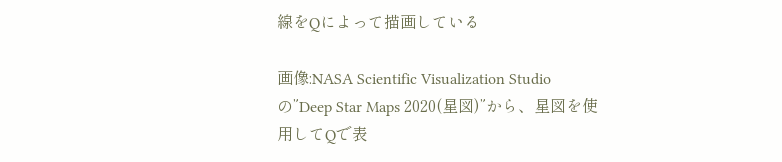線をQによって描画している

画像:NASA Scientific Visualization Studioの”Deep Star Maps 2020(星図)”から、星図を使用してQで表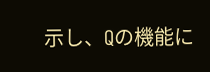示し、Qの機能に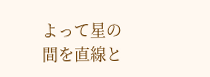よって星の間を直線と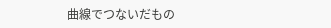曲線でつないだもの